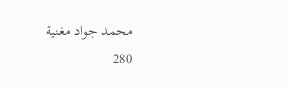محمد جواد مغنية
280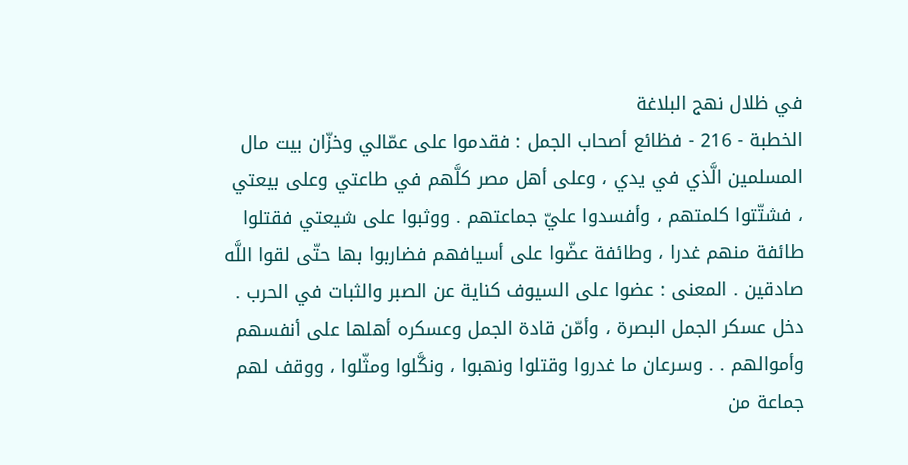في ظلال نهج البلاغة
الخطبة - 216 - فظائع أصحاب الجمل : فقدموا على عمّالي وخزّان بيت مال المسلمين الَّذي في يدي ، وعلى أهل مصر كلَّهم في طاعتي وعلى بيعتي ، فشتّتوا كلمتهم ، وأفسدوا عليّ جماعتهم . ووثبوا على شيعتي فقتلوا طائفة منهم غدرا ، وطائفة عضّوا على أسيافهم فضاربوا بها حتّى لقوا اللَّه صادقين . المعنى : عضوا على السيوف كناية عن الصبر والثبات في الحرب . دخل عسكر الجمل البصرة ، وأمّن قادة الجمل وعسكره أهلها على أنفسهم وأموالهم . . وسرعان ما غدروا وقتلوا ونهبوا ، ونكَّلوا ومثّلوا ، ووقف لهم جماعة من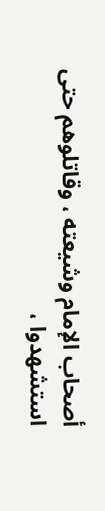أصحاب الإمام وشيعته ، وقاتلوهم حتى استشهدوا ،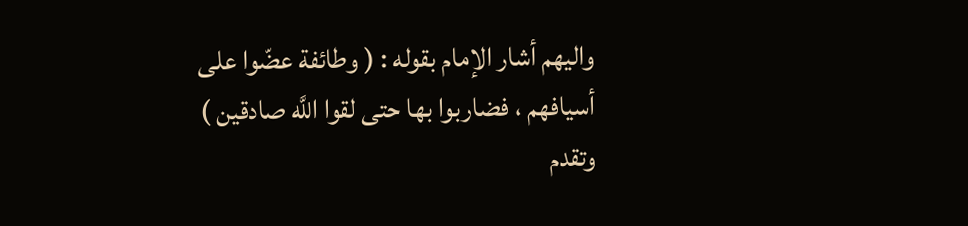واليهم أشار الإمام بقوله : ( وطائفة عضّوا على أسيافهم ، فضاربوا بها حتى لقوا اللَّه صادقين ) وتقدم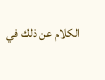الكلام عن ذلك في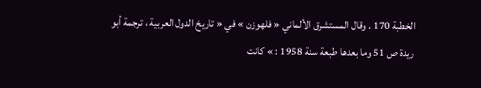الخطبة 170 . وقال المستشرق الألماني « فلهوزن » في « تاريخ الدول العربية ، ترجمة أبو ريدة ص 51 وما بعدها طبعة سنة 1958 : » كانت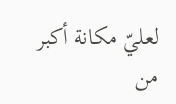لعليّ مكانة أكبر من